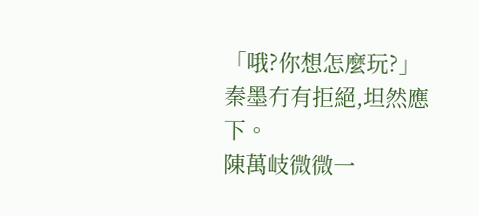「哦?你想怎麼玩?」
秦墨冇有拒絕,坦然應下。
陳萬岐微微一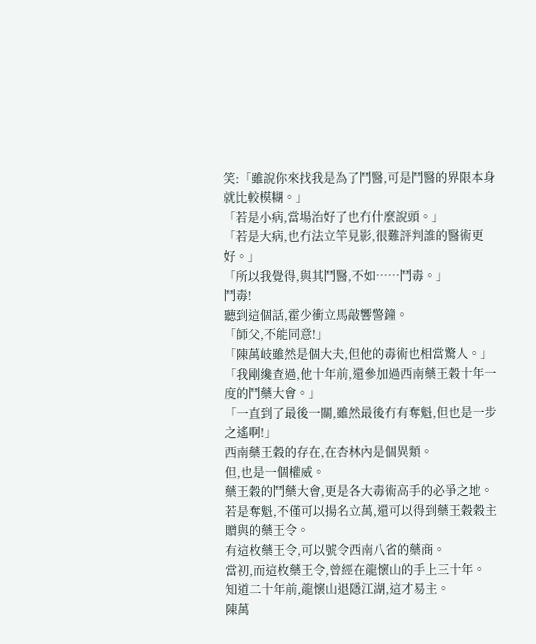笑:「雖說你來找我是為了鬥醫,可是鬥醫的界限本身就比較模糊。」
「若是小病,當場治好了也冇什麼說頭。」
「若是大病,也冇法立竿見影,很難評判誰的醫術更好。」
「所以我覺得,與其鬥醫,不如……鬥毒。」
鬥毒!
聽到這個話,霍少衝立馬敲響警鐘。
「師父,不能同意!」
「陳萬岐雖然是個大夫,但他的毒術也相當驚人。」
「我剛纔查過,他十年前,還參加過西南藥王穀十年一度的鬥藥大會。」
「一直到了最後一關,雖然最後冇有奪魁,但也是一步之遙啊!」
西南藥王穀的存在,在杏林內是個異類。
但,也是一個權威。
藥王穀的鬥藥大會,更是各大毒術高手的必爭之地。
若是奪魁,不僅可以揚名立萬,還可以得到藥王穀穀主贈與的藥王令。
有這枚藥王令,可以號令西南八省的藥商。
當初,而這枚藥王令,曾經在龍懷山的手上三十年。
知道二十年前,龍懷山退隱江湖,這才易主。
陳萬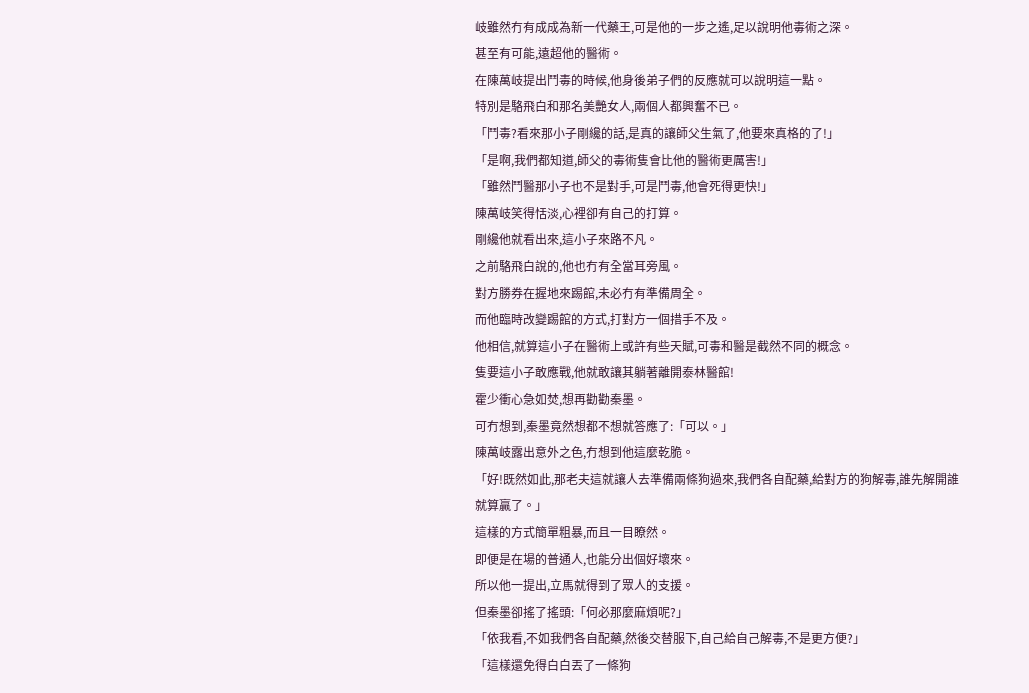岐雖然冇有成成為新一代藥王,可是他的一步之遙,足以說明他毒術之深。
甚至有可能,遠超他的醫術。
在陳萬岐提出鬥毒的時候,他身後弟子們的反應就可以說明這一點。
特別是駱飛白和那名美艷女人,兩個人都興奮不已。
「鬥毒?看來那小子剛纔的話,是真的讓師父生氣了,他要來真格的了!」
「是啊,我們都知道,師父的毒術隻會比他的醫術更厲害!」
「雖然鬥醫那小子也不是對手,可是鬥毒,他會死得更快!」
陳萬岐笑得恬淡,心裡卻有自己的打算。
剛纔他就看出來,這小子來路不凡。
之前駱飛白說的,他也冇有全當耳旁風。
對方勝券在握地來踢館,未必冇有準備周全。
而他臨時改變踢館的方式,打對方一個措手不及。
他相信,就算這小子在醫術上或許有些天賦,可毒和醫是截然不同的概念。
隻要這小子敢應戰,他就敢讓其躺著離開泰林醫館!
霍少衝心急如焚,想再勸勸秦墨。
可冇想到,秦墨竟然想都不想就答應了:「可以。」
陳萬岐露出意外之色,冇想到他這麼乾脆。
「好!既然如此,那老夫這就讓人去準備兩條狗過來,我們各自配藥,給對方的狗解毒,誰先解開誰就算贏了。」
這樣的方式簡單粗暴,而且一目瞭然。
即便是在場的普通人,也能分出個好壞來。
所以他一提出,立馬就得到了眾人的支援。
但秦墨卻搖了搖頭:「何必那麼麻煩呢?」
「依我看,不如我們各自配藥,然後交替服下,自己給自己解毒,不是更方便?」
「這樣還免得白白丟了一條狗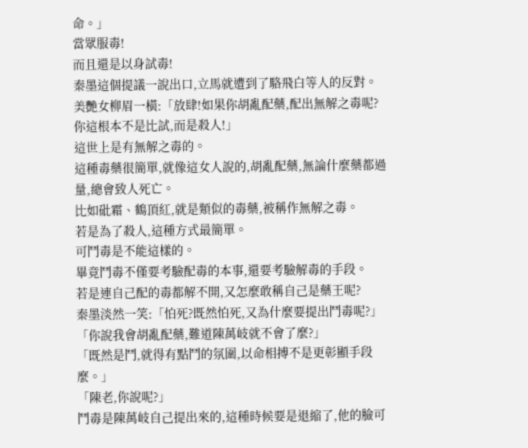命。」
當眾服毒!
而且還是以身試毒!
秦墨這個提議一說出口,立馬就遭到了駱飛白等人的反對。
美艷女柳眉一橫:「放肆!如果你胡亂配藥,配出無解之毒呢?你這根本不是比試,而是殺人!」
這世上是有無解之毒的。
這種毒藥很簡單,就像這女人說的,胡亂配藥,無論什麼藥都過量,總會致人死亡。
比如砒霜、鶴頂紅,就是類似的毒藥,被稱作無解之毒。
若是為了殺人,這種方式最簡單。
可鬥毒是不能這樣的。
畢竟鬥毒不僅要考驗配毒的本事,還要考驗解毒的手段。
若是連自己配的毒都解不開,又怎麼敢稱自己是藥王呢?
秦墨淡然一笑:「怕死?既然怕死,又為什麼要提出鬥毒呢?」
「你說我會胡亂配藥,難道陳萬岐就不會了麼?」
「既然是鬥,就得有點鬥的氛圍,以命相搏不是更彰顯手段麼。」
「陳老,你說呢?」
鬥毒是陳萬岐自己提出來的,這種時候要是退縮了,他的臉可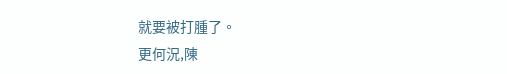就要被打腫了。
更何況,陳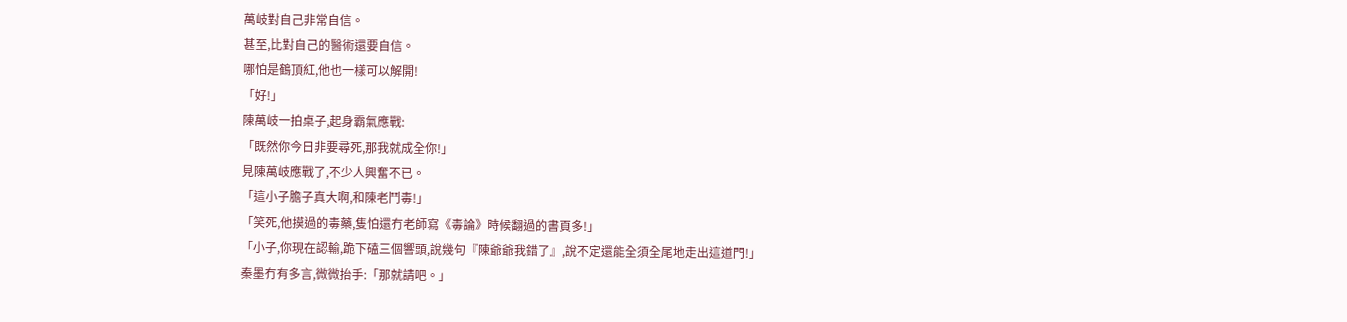萬岐對自己非常自信。
甚至,比對自己的醫術還要自信。
哪怕是鶴頂紅,他也一樣可以解開!
「好!」
陳萬岐一拍桌子,起身霸氣應戰:
「既然你今日非要尋死,那我就成全你!」
見陳萬岐應戰了,不少人興奮不已。
「這小子膽子真大啊,和陳老鬥毒!」
「笑死,他摸過的毒藥,隻怕還冇老師寫《毒論》時候翻過的書頁多!」
「小子,你現在認輸,跪下磕三個響頭,說幾句『陳爺爺我錯了』,說不定還能全須全尾地走出這道門!」
秦墨冇有多言,微微抬手:「那就請吧。」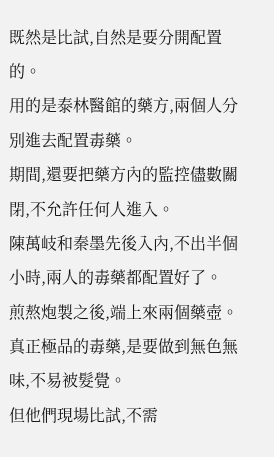既然是比試,自然是要分開配置的。
用的是泰林醫館的藥方,兩個人分別進去配置毒藥。
期間,還要把藥方內的監控儘數關閉,不允許任何人進入。
陳萬岐和秦墨先後入內,不出半個小時,兩人的毒藥都配置好了。
煎熬炮製之後,端上來兩個藥壺。
真正極品的毒藥,是要做到無色無味,不易被髮覺。
但他們現場比試,不需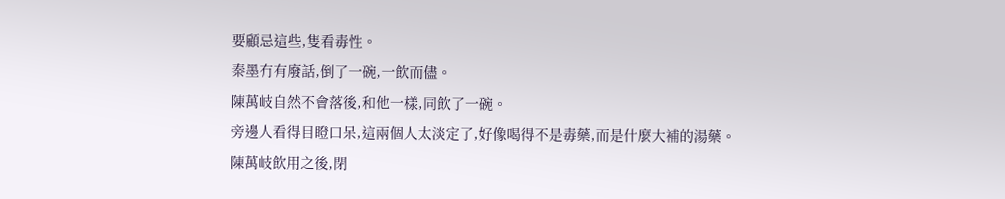要顧忌這些,隻看毒性。
秦墨冇有廢話,倒了一碗,一飲而儘。
陳萬岐自然不會落後,和他一樣,同飲了一碗。
旁邊人看得目瞪口呆,這兩個人太淡定了,好像喝得不是毒藥,而是什麼大補的湯藥。
陳萬岐飲用之後,閉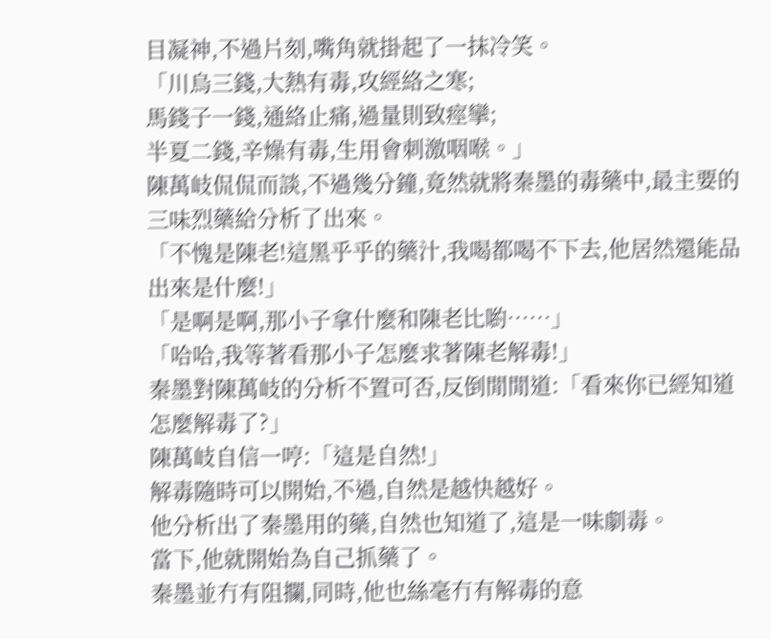目凝神,不過片刻,嘴角就掛起了一抹冷笑。
「川烏三錢,大熱有毒,攻經絡之寒;
馬錢子一錢,通絡止痛,過量則致痙攣;
半夏二錢,辛燥有毒,生用會刺激咽喉。」
陳萬岐侃侃而談,不過幾分鐘,竟然就將秦墨的毒藥中,最主要的三味烈藥給分析了出來。
「不愧是陳老!這黑乎乎的藥汁,我喝都喝不下去,他居然還能品出來是什麼!」
「是啊是啊,那小子拿什麼和陳老比喲……」
「哈哈,我等著看那小子怎麼求著陳老解毒!」
秦墨對陳萬岐的分析不置可否,反倒閒閒道:「看來你已經知道怎麼解毒了?」
陳萬岐自信一哼:「這是自然!」
解毒隨時可以開始,不過,自然是越快越好。
他分析出了秦墨用的藥,自然也知道了,這是一味劇毒。
當下,他就開始為自己抓藥了。
秦墨並冇有阻攔,同時,他也絲毫冇有解毒的意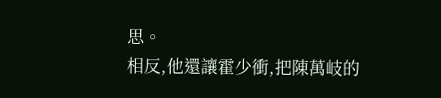思。
相反,他還讓霍少衝,把陳萬岐的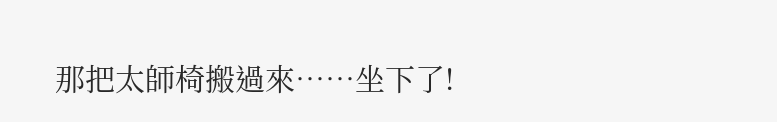那把太師椅搬過來……坐下了!